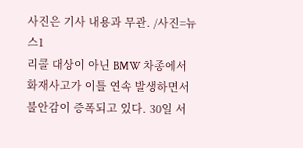사진은 기사 내용과 무관. /사진=뉴스1
리콜 대상이 아닌 BMW 차종에서 화재사고가 이틀 연속 발생하면서 불안감이 증폭되고 있다. 30일 서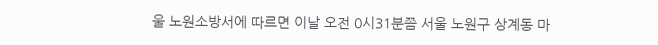울 노원소방서에 따르면 이날 오전 0시31분쯤 서울 노원구 상계동 마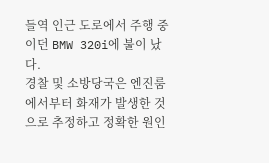들역 인근 도로에서 주행 중이던 BMW 320i에 불이 났다.
경찰 및 소방당국은 엔진룸에서부터 화재가 발생한 것으로 추정하고 정확한 원인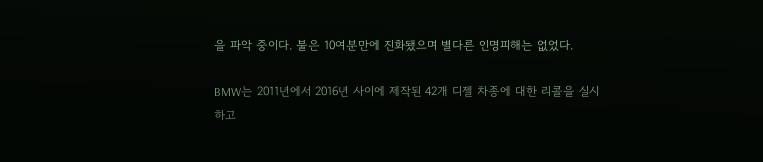을 파악 중이다. 불은 10여분만에 진화됐으며 별다른 인명피해는 없었다.

BMW는 2011년에서 2016년 사이에 제작된 42개 디젤 차종에 대한 리콜을 실시하고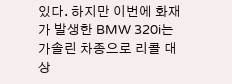있다. 하지만 이번에 화재가 발생한 BMW 320i는 가솔린 차종으로 리콜 대상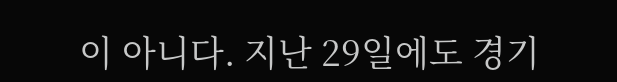이 아니다. 지난 29일에도 경기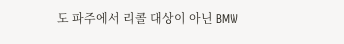도 파주에서 리콜 대상이 아닌 BMW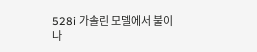528i 가솔린 모델에서 불이 나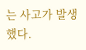는 사고가 발생했다.